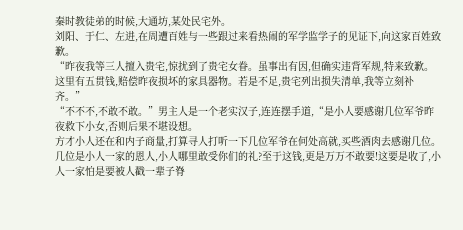秦时教徒弟的时候,大通坊,某处民宅外。
刘阳、于仁、左进,在周遭百姓与一些跟过来看热闹的军学监学子的见证下,向这家百姓致歉。
“昨夜我等三人擅入贵宅,惊扰到了贵宅女眷。虽事出有因,但确实违背军规,特来致歉。
这里有五贯钱,赔偿昨夜损坏的家具器物。若是不足,贵宅列出损失清单,我等立刻补齐。”
“不不不,不敢不敢。”男主人是一个老实汉子,连连摆手道,“是小人要感谢几位军爷昨夜救下小女,否则后果不堪设想。
方才小人还在和内子商量,打算寻人打听一下几位军爷在何处高就,买些酒肉去感谢几位。
几位是小人一家的恩人,小人哪里敢受你们的礼?至于这钱,更是万万不敢要!这要是收了,小人一家怕是要被人戳一辈子脊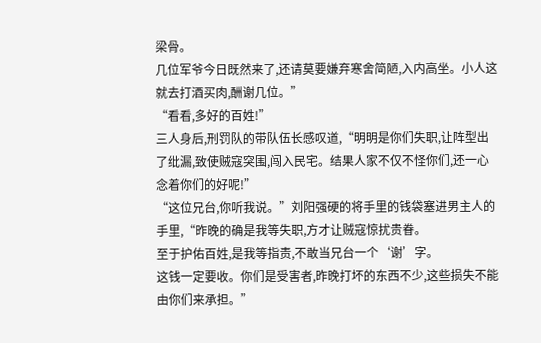梁骨。
几位军爷今日既然来了,还请莫要嫌弃寒舍简陋,入内高坐。小人这就去打酒买肉,酬谢几位。”
“看看,多好的百姓!”
三人身后,刑罚队的带队伍长感叹道,“明明是你们失职,让阵型出了纰漏,致使贼寇突围,闯入民宅。结果人家不仅不怪你们,还一心念着你们的好呢!”
“这位兄台,你听我说。”刘阳强硬的将手里的钱袋塞进男主人的手里,“昨晚的确是我等失职,方才让贼寇惊扰贵眷。
至于护佑百姓,是我等指责,不敢当兄台一个‘谢’字。
这钱一定要收。你们是受害者,昨晚打坏的东西不少,这些损失不能由你们来承担。”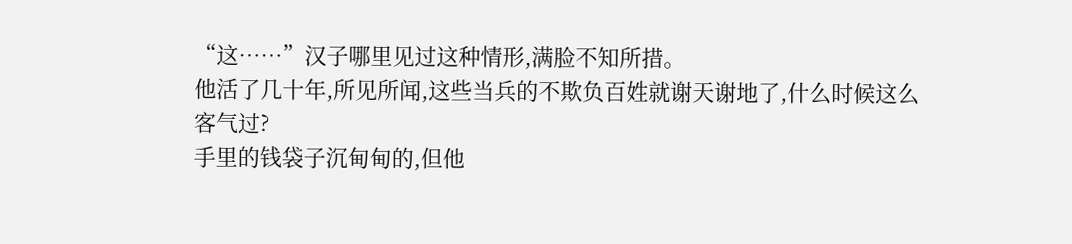“这……”汉子哪里见过这种情形,满脸不知所措。
他活了几十年,所见所闻,这些当兵的不欺负百姓就谢天谢地了,什么时候这么客气过?
手里的钱袋子沉甸甸的,但他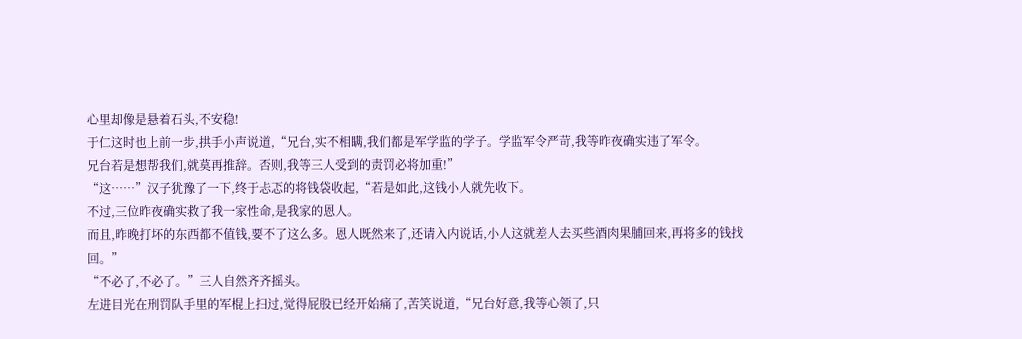心里却像是悬着石头,不安稳!
于仁这时也上前一步,拱手小声说道,“兄台,实不相瞒,我们都是军学监的学子。学监军令严苛,我等昨夜确实违了军令。
兄台若是想帮我们,就莫再推辞。否则,我等三人受到的责罚必将加重!”
“这……”汉子犹豫了一下,终于忐忑的将钱袋收起,“若是如此,这钱小人就先收下。
不过,三位昨夜确实救了我一家性命,是我家的恩人。
而且,昨晚打坏的东西都不值钱,要不了这么多。恩人既然来了,还请入内说话,小人这就差人去买些酒肉果脯回来,再将多的钱找回。”
“不必了,不必了。”三人自然齐齐摇头。
左进目光在刑罚队手里的军棍上扫过,觉得屁股已经开始痛了,苦笑说道,“兄台好意,我等心领了,只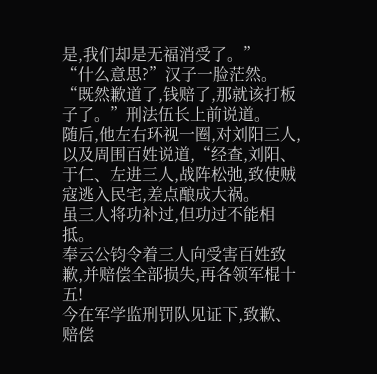是,我们却是无福消受了。”
“什么意思?”汉子一脸茫然。
“既然歉道了,钱赔了,那就该打板子了。”刑法伍长上前说道。
随后,他左右环视一圈,对刘阳三人,以及周围百姓说道,“经查,刘阳、于仁、左进三人,战阵松弛,致使贼寇逃入民宅,差点酿成大祸。
虽三人将功补过,但功过不能相抵。
奉云公钧令着三人向受害百姓致歉,并赔偿全部损失,再各领军棍十五!
今在军学监刑罚队见证下,致歉、赔偿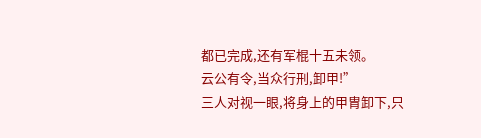都已完成,还有军棍十五未领。
云公有令,当众行刑,卸甲!”
三人对视一眼,将身上的甲胄卸下,只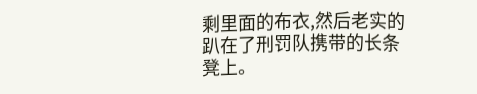剩里面的布衣,然后老实的趴在了刑罚队携带的长条凳上。